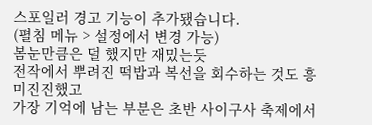스포일러 경고 기능이 추가됐습니다.
(펼침 메뉴 > 설정에서 변경 가능)
봄눈만큼은 덜 했지만 재밌는듯
전작에서 뿌려진 떡밥과 복선을 회수하는 것도 흥미진진했고
가장 기억에 남는 부분은 초반 사이구사 축제에서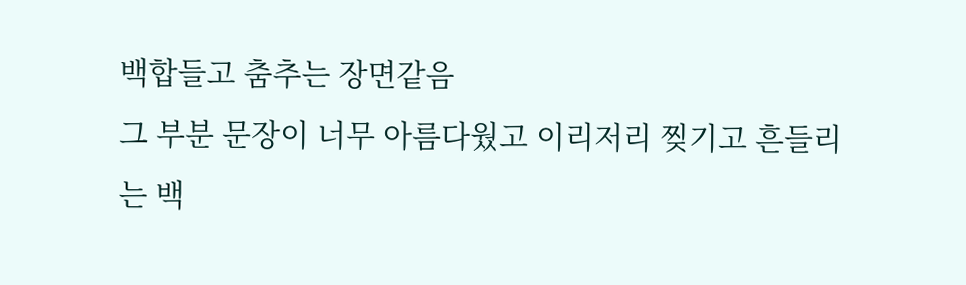백합들고 춤추는 장면같음
그 부분 문장이 너무 아름다웠고 이리저리 찢기고 흔들리는 백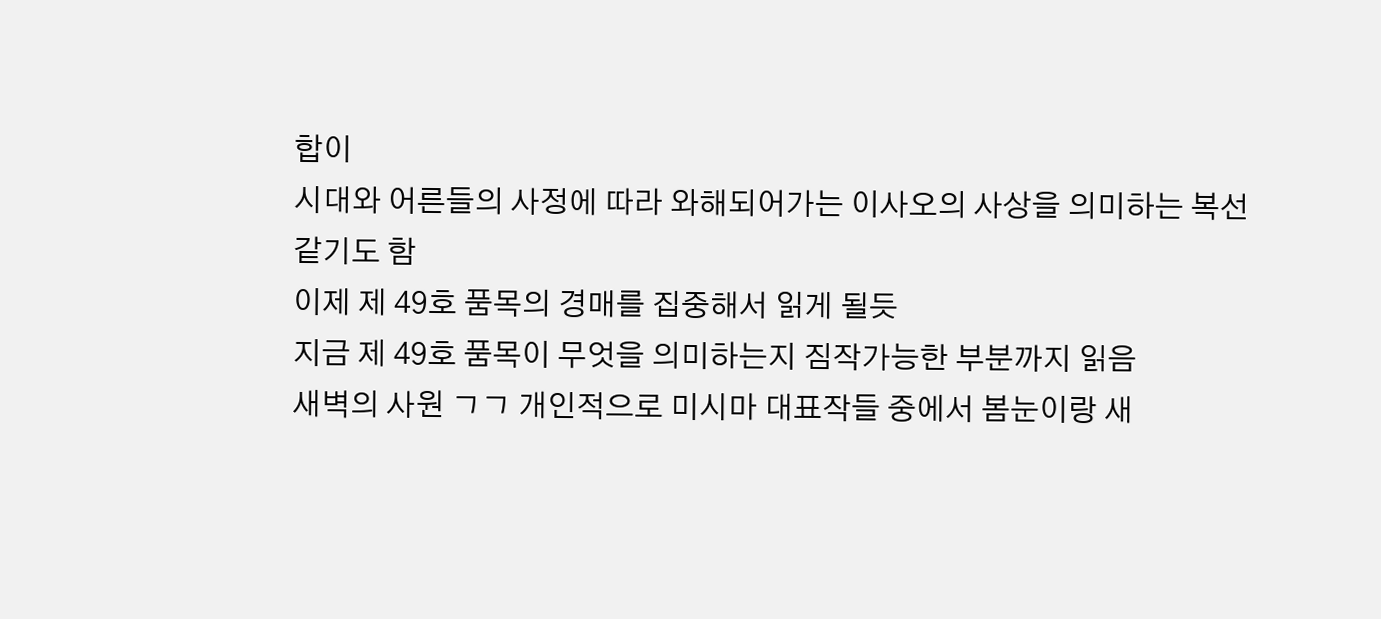합이
시대와 어른들의 사정에 따라 와해되어가는 이사오의 사상을 의미하는 복선같기도 함
이제 제 49호 품목의 경매를 집중해서 읽게 될듯
지금 제 49호 품목이 무엇을 의미하는지 짐작가능한 부분까지 읽음
새벽의 사원 ㄱㄱ 개인적으로 미시마 대표작들 중에서 봄눈이랑 새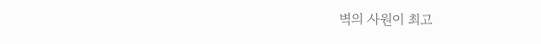벽의 사원이 최고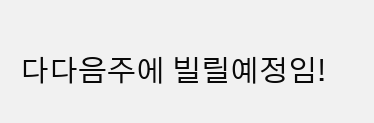다다음주에 빌릴예정임!